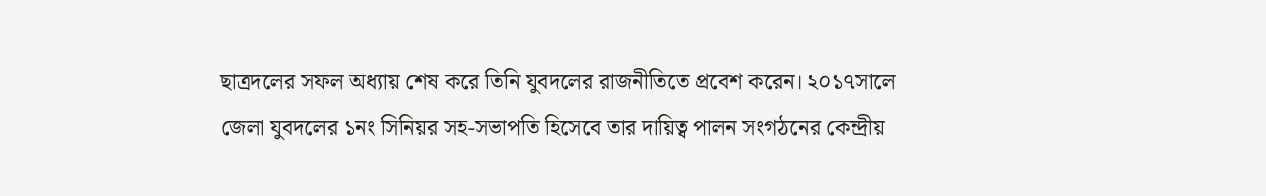ছাত্রদলের সফল অধ্যায় শেষ করে তিনি যুবদলের রাজনীতিতে প্রবেশ করেন। ২০১৭সালে জেলা যুবদলের ১নং সিনিয়র সহ-সভাপতি হিসেবে তার দায়িত্ব পালন সংগঠনের কেন্দ্রীয়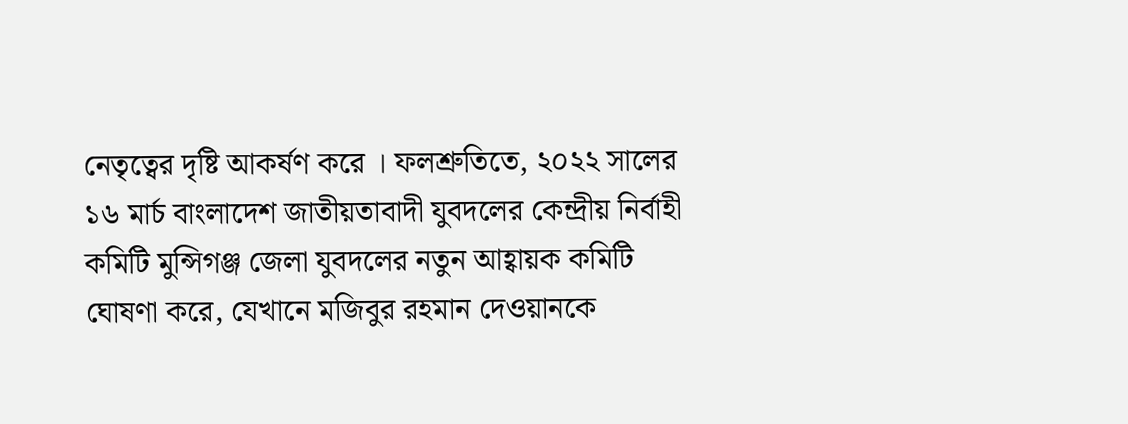নেতৃত্বের দৃষ্টি আকর্ষণ করে । ফলশ্রুতিতে, ২০২২ সালের ১৬ মার্চ বাংলাদেশ জাতীয়তাবাদী যুবদলের কেন্দ্রীয় নির্বাহী কমিটি মুন্সিগঞ্জ জেলা যুবদলের নতুন আহ্বায়ক কমিটি ঘোষণা করে, যেখানে মজিবুর রহমান দেওয়ানকে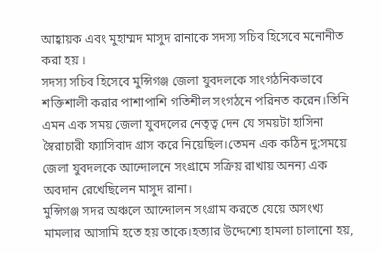আহ্বায়ক এবং মুহাম্মদ মাসুদ রানাকে সদস্য সচিব হিসেবে মনোনীত করা হয় ।
সদস্য সচিব হিসেবে মুন্সিগঞ্জ জেলা যুবদলকে সাংগঠনিকভাবে শক্তিশালী করার পাশাপাশি গতিশীল সংগঠনে পরিনত করেন।তিনি এমন এক সময় জেলা যুবদলের নেতৃত্ব দেন যে সময়টা হাসিনা স্বৈরাচারী ফ্যাসিবাদ গ্রাস করে নিয়েছিল।তেমন এক কঠিন দু:সময়ে জেলা যুবদলকে আন্দোলনে সংগ্রামে সক্রিয় রাখায় অনন্য এক অবদান রেখেছিলেন মাসুদ রানা।
মুন্সিগঞ্জ সদর অঞ্চলে আন্দোলন সংগ্রাম করতে যেয়ে অসংখ্য মামলার আসামি হতে হয় তাকে।হত্যার উদ্দেশ্যে হামলা চালানো হয়,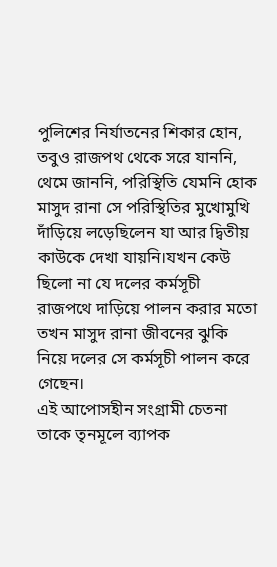পুলিশের নির্যাতনের শিকার হোন, তবুও রাজপথ থেকে সরে যাননি, থেমে জাননি, পরিস্থিতি যেমনি হোক মাসুদ রানা সে পরিস্থিতির মুখোমুখি দাঁড়িয়ে লড়েছিলেন যা আর দ্বিতীয় কাউকে দেখা যায়নি।যখন কেউ ছিলো না যে দলের কর্মসূচী রাজপথে দাড়িয়ে পালন করার মতো তখন মাসুদ রানা জীবনের ঝুকি নিয়ে দলের সে কর্মসূচী পালন করে গেছেন।
এই আপোসহীন সংগ্রামী চেতনা তাকে তৃনমূলে ব্যাপক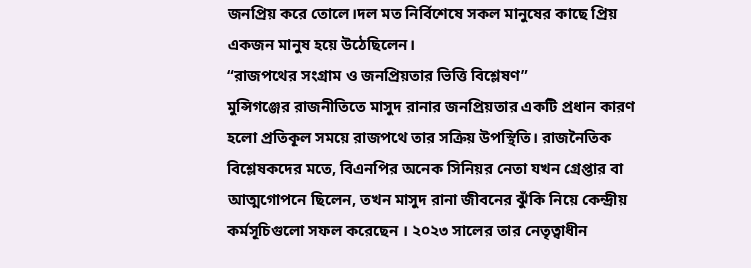জনপ্রিয় করে তোলে।দল মত নির্বিশেষে সকল মানুষের কাছে প্রিয় একজন মানুষ হয়ে উঠেছিলেন।
“রাজপথের সংগ্রাম ও জনপ্রিয়তার ভিত্তি বিশ্লেষণ”
মুন্সিগঞ্জের রাজনীতিতে মাসুদ রানার জনপ্রিয়তার একটি প্রধান কারণ হলো প্রতিকূল সময়ে রাজপথে তার সক্রিয় উপস্থিতি। রাজনৈতিক বিশ্লেষকদের মতে, বিএনপির অনেক সিনিয়র নেতা যখন গ্রেপ্তার বা আত্মগোপনে ছিলেন, তখন মাসুদ রানা জীবনের ঝুঁকি নিয়ে কেন্দ্রীয় কর্মসূচিগুলো সফল করেছেন । ২০২৩ সালের তার নেতৃত্বাধীন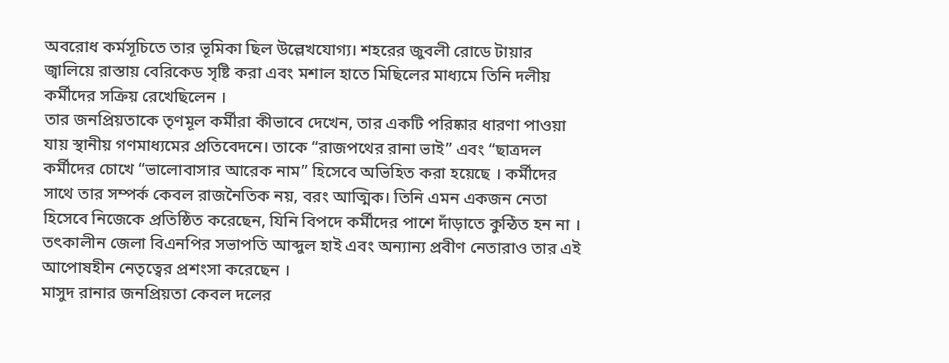অবরোধ কর্মসূচিতে তার ভূমিকা ছিল উল্লেখযোগ্য। শহরের জুবলী রোডে টায়ার জ্বালিয়ে রাস্তায় বেরিকেড সৃষ্টি করা এবং মশাল হাতে মিছিলের মাধ্যমে তিনি দলীয় কর্মীদের সক্রিয় রেখেছিলেন ।
তার জনপ্রিয়তাকে তৃণমূল কর্মীরা কীভাবে দেখেন, তার একটি পরিষ্কার ধারণা পাওয়া যায় স্থানীয় গণমাধ্যমের প্রতিবেদনে। তাকে “রাজপথের রানা ভাই” এবং “ছাত্রদল কর্মীদের চোখে “ভালোবাসার আরেক নাম” হিসেবে অভিহিত করা হয়েছে । কর্মীদের সাথে তার সম্পর্ক কেবল রাজনৈতিক নয়, বরং আত্মিক। তিনি এমন একজন নেতা হিসেবে নিজেকে প্রতিষ্ঠিত করেছেন, যিনি বিপদে কর্মীদের পাশে দাঁড়াতে কুন্ঠিত হন না । তৎকালীন জেলা বিএনপির সভাপতি আব্দুল হাই এবং অন্যান্য প্রবীণ নেতারাও তার এই আপোষহীন নেতৃত্বের প্রশংসা করেছেন ।
মাসুদ রানার জনপ্রিয়তা কেবল দলের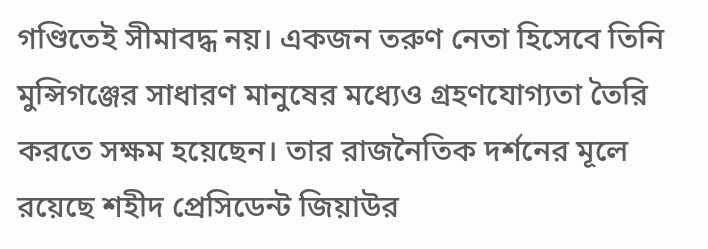গণ্ডিতেই সীমাবদ্ধ নয়। একজন তরুণ নেতা হিসেবে তিনি মুন্সিগঞ্জের সাধারণ মানুষের মধ্যেও গ্রহণযোগ্যতা তৈরি করতে সক্ষম হয়েছেন। তার রাজনৈতিক দর্শনের মূলে রয়েছে শহীদ প্রেসিডেন্ট জিয়াউর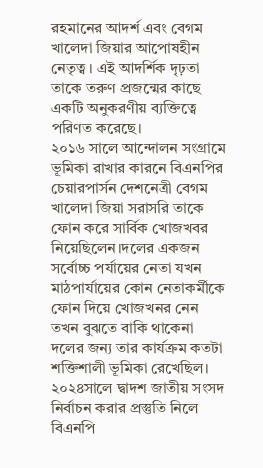রহমানের আদর্শ এবং বেগম খালেদা জিয়ার আপোষহীন নেতৃত্ব । এই আদর্শিক দৃঢ়তা তাকে তরুণ প্রজন্মের কাছে একটি অনুকরণীয় ব্যক্তিত্বে পরিণত করেছে।
২০১৬ সালে আন্দোলন সংগ্রামে ভূমিকা রাখার কারনে বিএনপির চেয়ারপার্সন দেশনেত্রী বেগম খালেদা জিয়া সরাসরি তাকে ফোন করে সার্বিক খোজখবর নিয়েছিলেন।দলের একজন সর্বোচ্চ পর্যায়ের নেতা যখন মাঠপার্যায়ের কোন নেতাকর্মীকে ফোন দিয়ে খোজখনর নেন তখন বুঝতে বাকি থাকেনা দলের জন্য তার কার্যক্রম কতটা শক্তিশালী ভূমিকা রেখেছিল।
২০২৪সালে দ্বাদশ জাতীয় সংসদ নির্বাচন করার প্রস্তুতি নিলে বিএনপি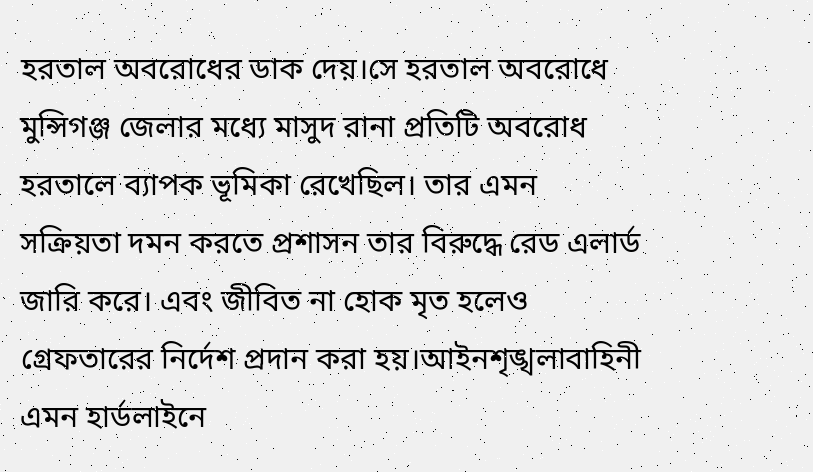হরতাল অবরোধের ডাক দেয়।সে হরতাল অবরোধে মুন্সিগঞ্জ জেলার মধ্যে মাসুদ রানা প্রতিটি অবরোধ হরতালে ব্যাপক ভূমিকা রেখেছিল। তার এমন সক্রিয়তা দমন করতে প্রশাসন তার বিরুদ্ধে রেড এলার্ড জারি করে। এবং জীবিত না হোক মৃত হলেও গ্রেফতারের নির্দেশ প্রদান করা হয়।আইনশৃঙ্খলাবাহিনী এমন হার্ডলাইনে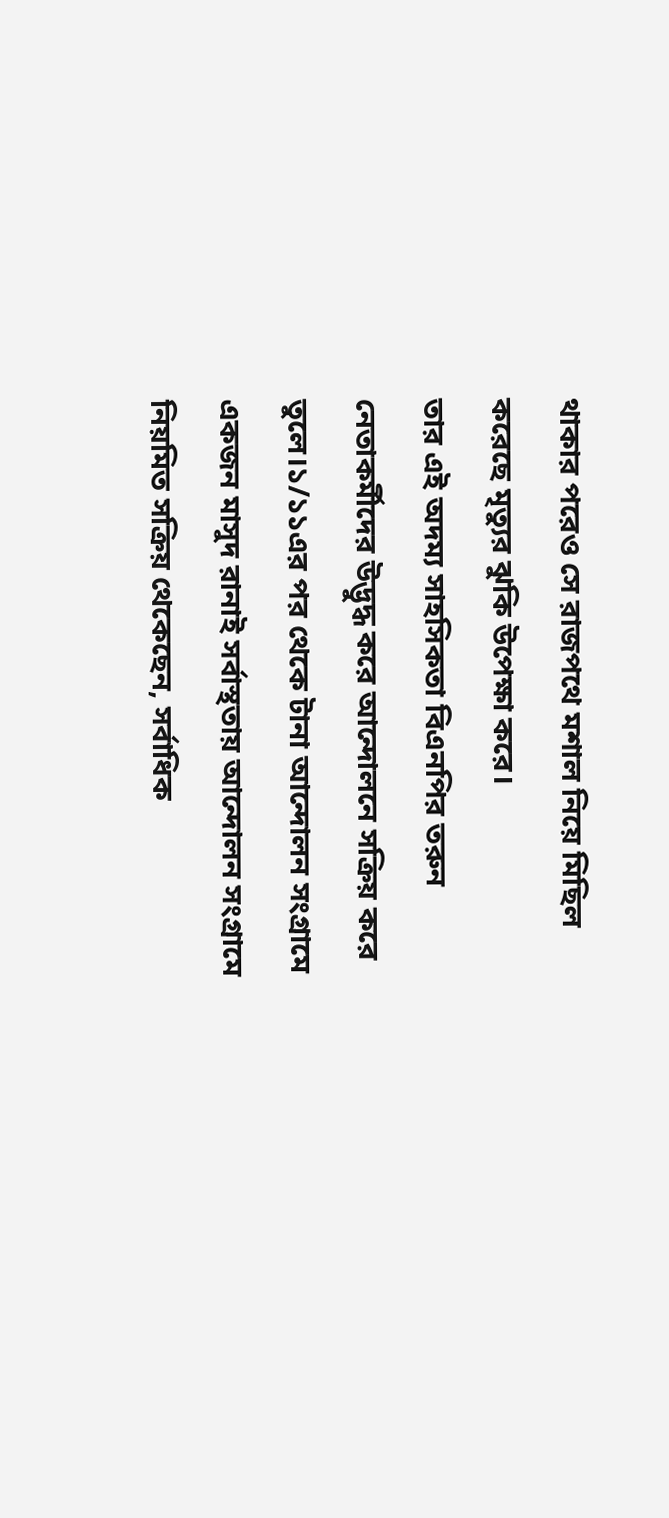থাকার পরেও সে রাজপথে মশাল নিয়ে মিছিল করেছে মৃত্যুর ঝুকি উপেক্ষা করে।
তার এই অদম্য সাহসিকতা বিএনপির তরুন নেতাকর্মীদের উদ্ভুদ্ধ করে আন্দোলনে সক্রিয় করে তুলে।১/১১এর পর থেকে টানা আন্দোলন সংগ্রামে একজন মাসুদ রানাই সর্বাস্থতায় আন্দোলন সংগ্রামে নিয়মিত সক্রিয় থেকেছেন, সর্বাধিক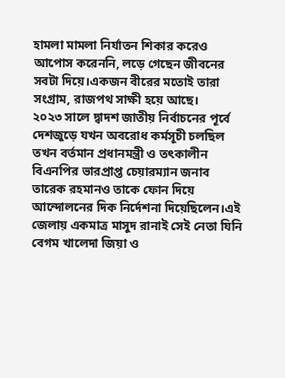হামলা মামলা নির্যাতন শিকার করেও আপোস করেননি, লড়ে গেছেন জীবনের সবটা দিয়ে।একজন বীরের মতোই তারা সংগ্রাম, রাজপথ সাক্ষী হয়ে আছে।
২০২৩ সালে দ্বাদশ জাতীয় নির্বাচনের পূর্বে দেশজুড়ে যখন অবরোধ কর্মসূচী চলছিল তখন বর্তমান প্রধানমন্ত্রী ও তৎকালীন বিএনপির ভারপ্রাপ্ত চেয়ারম্যান জনাব তারেক রহমানও তাকে ফোন দিয়ে আন্দোলনের দিক নির্দেশনা দিয়েছিলেন।এই জেলায় একমাত্র মাসুদ রানাই সেই নেতা যিনি বেগম খালেদা জিয়া ও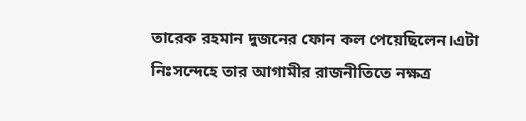তারেক রহমান দুজনের ফোন কল পেয়েছিলেন।এটা নিঃসন্দেহে তার আগামীর রাজনীতিতে নক্ষত্র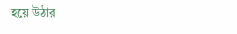হয়ে উঠার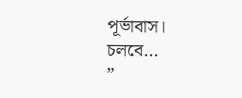পূর্ভাবাস।
চলবে…
”